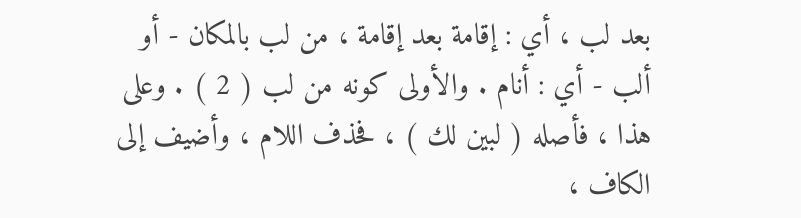بعد لب ، أي : إقامة بعد إقامة ، من لب بالمكان - أو
ألب - أي : أنام . والأولى كونه من لب ( 2 ) . وعلى
هذا ، فأصله ( لبين لك ) ، فحذف اللام ، وأضيف إلى
الكاف ،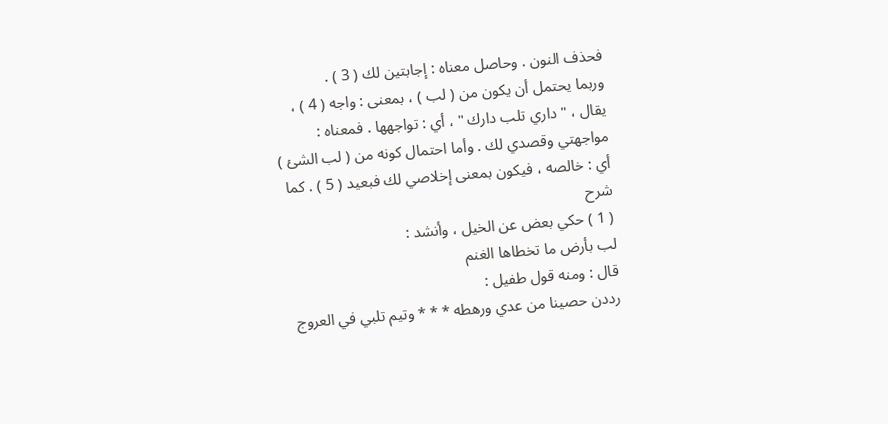فحذف النون . وحاصل معناه : إجابتين لك ( 3 ) .
وربما يحتمل أن يكون من ( لب ) ، بمعنى : واجه ( 4 ) ،
يقال ، " داري تلب دارك " ، أي : تواجهها . فمعناه :
مواجهتي وقصدي لك . وأما احتمال كونه من ( لب الشئ )
أي : خالصه ، فيكون بمعنى إخلاصي لك فبعيد ( 5 ) . كما
شرح
( 1 ) حكي بعض عن الخيل ، وأنشد :
لب بأرض ما تخطاها الغنم
قال : ومنه قول طفيل :
رددن حصينا من عدي ورهطه * * * وتيم تلبي في العروج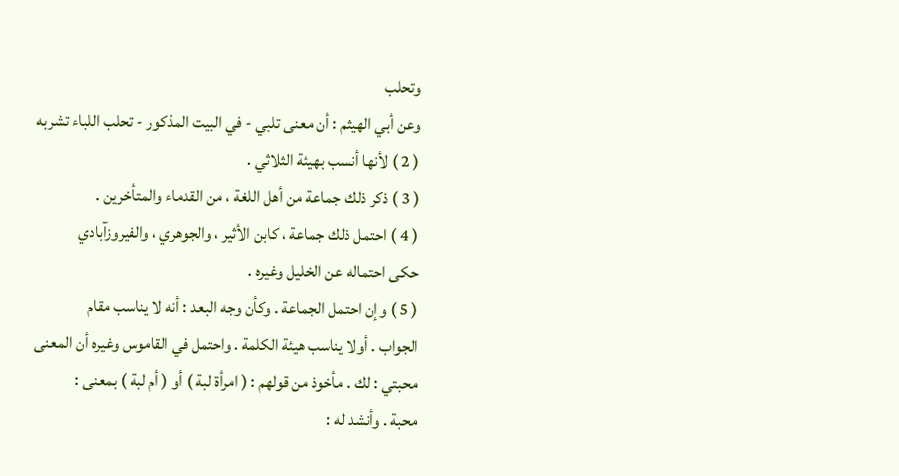وتحلب
وعن أبي الهيثم : أن معنى تلبي - في البيت المذكور - تحلب اللباء تشربه
( 2 ) لأنها أنسب بهيئة الثلاثي .
( 3 ) ذكر ذلك جماعة من أهل اللغة ، من القدماء والمتأخرين .
( 4 ) احتمل ذلك جماعة ، كابن الأثير ، والجوهري ، والفيروزآبادي
حكى احتماله عن الخليل وغيره .
( 5 ) وإن احتمل الجماعة . وكأن وجه البعد : أنه لا يناسب مقام
الجواب . أولا يناسب هيئة الكلمة . واحتمل في القاموس وغيره أن المعنى
محبتي : لك . مأخوذ من قولهم : ( امرأة لبة ) أو ( أم لبة ) بمعنى :
محبة . وأنشد له :